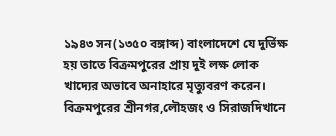১৯৪৩ সন(১৩৫০ বঙ্গাব্দ) বাংলাদেশে যে দুর্ভিক্ষ হয় তাতে বিক্রমপুরের প্রায় দুই লক্ষ লোক খাদ্যের অভাবে অনাহারে মৃত্যুবরণ করেন। বিক্রমপুরের শ্রীনগর,লৌহজং ও সিরাজদিখানে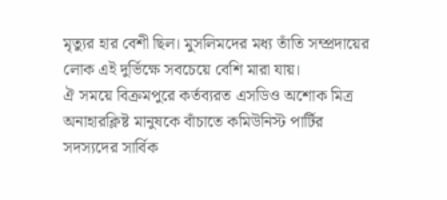মৃত্যুর হার বেশী ছিল। মুসলিমদের মধ্য তাঁতি সম্প্রদায়ের লোক এই দুর্ভিক্ষে সবচেয়ে বেশি মারা যায়।
ঐ সময়ে বিক্রমপুরে কর্তব্যরত এসডিও অশোক মিত্র অনাহারক্লিষ্ট মানুষকে বাঁচাতে কমিউনিস্ট পার্টির সদস্যদের সার্বিক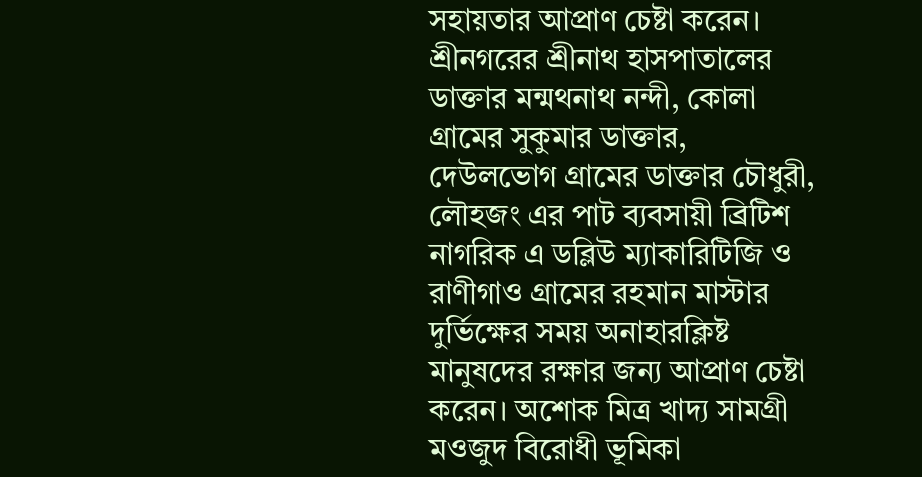সহায়তার আপ্রাণ চেষ্টা করেন। শ্রীনগরের শ্রীনাথ হাসপাতালের ডাক্তার মন্মথনাথ নন্দী, কোলা গ্রামের সুকুমার ডাক্তার, দেউলভোগ গ্রামের ডাক্তার চৌধুরী, লৌহজং এর পাট ব্যবসায়ী ব্রিটিশ নাগরিক এ ডব্লিউ ম্যাকারিটিজি ও রাণীগাও গ্রামের রহমান মাস্টার দুর্ভিক্ষের সময় অনাহারক্লিষ্ট মানুষদের রক্ষার জন্য আপ্রাণ চেষ্টা করেন। অশোক মিত্র খাদ্য সামগ্রী মওজুদ বিরোধী ভূমিকা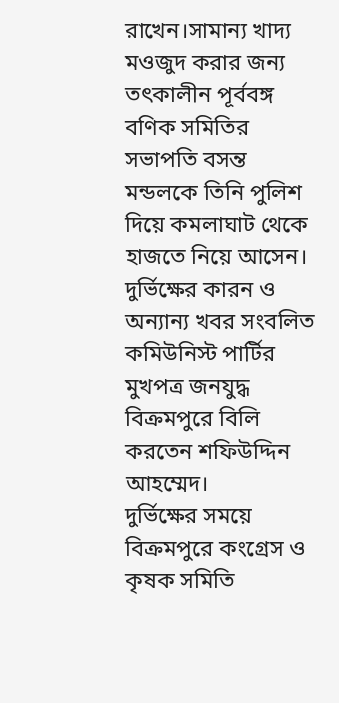রাখেন।সামান্য খাদ্য মওজুদ করার জন্য তৎকালীন পূর্ববঙ্গ বণিক সমিতির সভাপতি বসন্ত মন্ডলকে তিনি পুলিশ দিয়ে কমলাঘাট থেকে হাজতে নিয়ে আসেন।
দুর্ভিক্ষের কারন ও অন্যান্য খবর সংবলিত কমিউনিস্ট পার্টির মুখপত্র জনযুদ্ধ বিক্রমপুরে বিলি করতেন শফিউদ্দিন আহম্মেদ।
দুর্ভিক্ষের সময়ে বিক্রমপুরে কংগ্রেস ও কৃষক সমিতি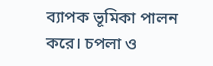ব্যাপক ভূমিকা পালন করে। চপলা ও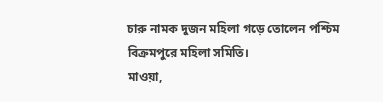চারু নামক দুজন মহিলা গড়ে তোলেন পশ্চিম বিক্রমপুরে মহিলা সমিতি।
মাওয়া,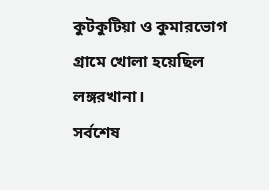কুটকুটিয়া ও কুমারভোগ গ্রামে খোলা হয়েছিল লঙ্গরখানা।
সর্বশেষ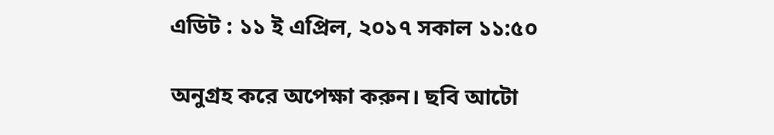এডিট : ১১ ই এপ্রিল, ২০১৭ সকাল ১১:৫০

অনুগ্রহ করে অপেক্ষা করুন। ছবি আটো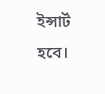ইন্সার্ট হবে।